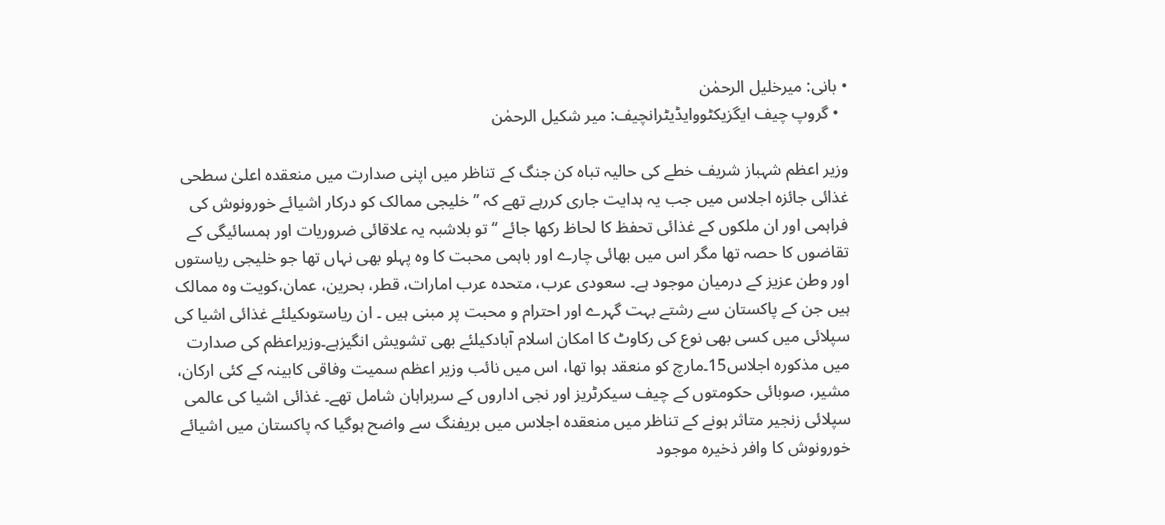• بانی: میرخلیل الرحمٰن
  • گروپ چیف ایگزیکٹووایڈیٹرانچیف: میر شکیل الرحمٰن

وزیر اعظم شہباز شریف خطے کی حالیہ تباہ کن جنگ کے تناظر میں اپنی صدارت میں منعقدہ اعلیٰ سطحی غذائی جائزہ اجلاس میں جب یہ ہدایت جاری کررہے تھے کہ ’’ خلیجی ممالک کو درکار اشیائے خورونوش کی فراہمی اور ان ملکوں کے غذائی تحفظ کا لحاظ رکھا جائے ‘‘ تو بلاشبہ یہ علاقائی ضروریات اور ہمسائیگی کے تقاضوں کا حصہ تھا مگر اس میں بھائی چارے اور باہمی محبت کا وہ پہلو بھی نہاں تھا جو خلیجی ریاستوں اور وطن عزیز کے درمیان موجود ہے۔ سعودی عرب، متحدہ عرب امارات، قطر، بحرین، عمان،کویت وہ ممالک ہیں جن کے پاکستان سے رشتے بہت گہرے اور احترام و محبت پر مبنی ہیں ۔ ان ریاستوںکیلئے غذائی اشیا کی سپلائی میں کسی بھی نوع کی رکاوٹ کا امکان اسلام آبادکیلئے بھی تشویش انگیزہے۔وزیراعظم کی صدارت میں مذکورہ اجلاس15۔مارچ کو منعقد ہوا تھا، اس میں نائب وزیر اعظم سمیت وفاقی کابینہ کے کئی ارکان، مشیر، صوبائی حکومتوں کے چیف سیکرٹریز اور نجی اداروں کے سربراہان شامل تھے۔ غذائی اشیا کی عالمی سپلائی زنجیر متاثر ہونے کے تناظر میں منعقدہ اجلاس میں بریفنگ سے واضح ہوگیا کہ پاکستان میں اشیائے خورونوش کا وافر ذخیرہ موجود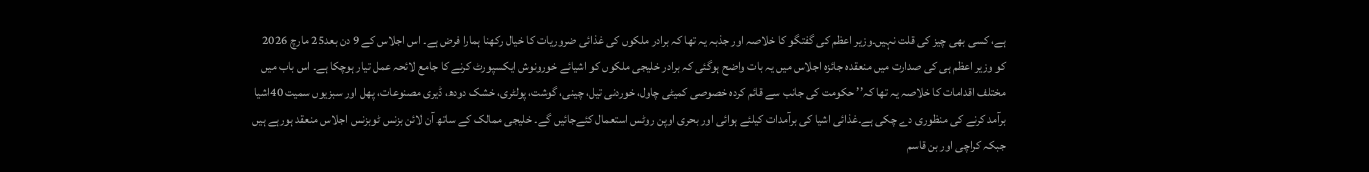ہے، کسی بھی چیز کی قلت نہیں۔وزیر اعظم کی گفتگو کا خلاصہ اور جذبہ یہ تھا کہ برادر ملکوں کی غذائی ضروریات کا خیال رکھنا ہمارا فرض ہے۔ اس اجلاس کے 9 دن بعد25 مارچ 2026 کو وزیر اعظم ہی کی صدارت میں منعقدہ جائزہ اجلاس میں یہ بات واضح ہوگئی کہ برادر خلیجی ملکوں کو اشیائے خورونوش ایکسپورٹ کرنے کا جامع لائحہ عمل تیار ہوچکا ہے۔ اس باب میں مختلف اقدامات کا خلاصہ یہ تھا کہ’’ حکومت کی جانب سے قائم کردہ خصوصی کمیٹی چاول، خوردنی تیل، چینی، گوشت، پولٹری، خشک دودھ، ڈیری مصنوعات، پھل اور سبزیوں سمیت 40اشیا برآمد کرنے کی منظوری دے چکی ہے۔غذائی اشیا کی برآمدات کیلئے ہوائی اور بحری اوپن روٹس استعمال کئےجائیں گے۔ خلیجی ممالک کے ساتھ آن لائن بزنس ٹوبزنس اجلاس منعقد ہورہے ہیں جبکہ کراچی اور بن قاسم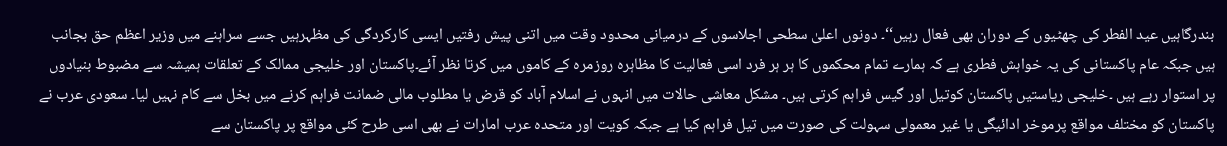بندرگاہیں عید الفطر کی چھٹیوں کے دوران بھی فعال رہیں‘‘۔ دونوں اعلیٰ سطحی اجلاسوں کے درمیانی محدود وقت میں اتنی پیش رفتیں ایسی کارکردگی کی مظہرہیں جسے سراہنے میں وزیر اعظم حق بجانب ہیں جبکہ عام پاکستانی کی یہ خواہش فطری ہے کہ ہمارے تمام محکموں کا ہر ہر فرد اسی فعالیت کا مظاہرہ روزمرہ کے کاموں میں کرتا نظر آئے۔پاکستان اور خلیجی ممالک کے تعلقات ہمیشہ سے مضبوط بنیادوں پر استوار رہے ہیں ۔خلیجی ریاستیں پاکستان کوتیل اور گیس فراہم کرتی ہیں۔ مشکل معاشی حالات میں انہوں نے اسلام آباد کو قرض یا مطلوب مالی ضمانت فراہم کرنے میں بخل سے کام نہیں لیا۔ سعودی عرب نے پاکستان کو مختلف مواقع پرموخر ادائیگی یا غیر معمولی سہولت کی صورت میں تیل فراہم کیا ہے جبکہ کویت اور متحدہ عرب امارات نے بھی اسی طرح کئی مواقع پر پاکستان سے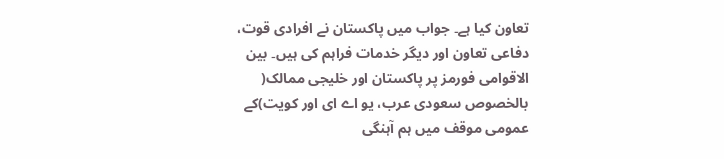تعاون کیا ہے۔ جواب میں پاکستان نے افرادی قوت، دفاعی تعاون اور دیگر خدمات فراہم کی ہیں۔ بین الاقوامی فورمز پر پاکستان اور خلیجی ممالک( بالخصوص سعودی عرب، یو اے ای اور کویت)کے عمومی موقف میں ہم آہنگی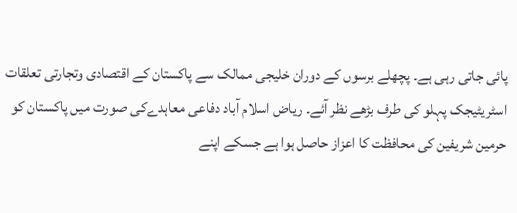پائی جاتی رہی ہے۔ پچھلے برسوں کے دوران خلیجی ممالک سے پاکستان کے اقتصادی وتجارتی تعلقات اسٹریٹیجک پہلو کی طرف بڑھے نظر آئے۔ ریاض اسلام آباد دفاعی معاہدےکی صورت میں پاکستان کو حرمین شریفین کی محافظت کا اعزاز حاصل ہوا ہے جسکے اپنے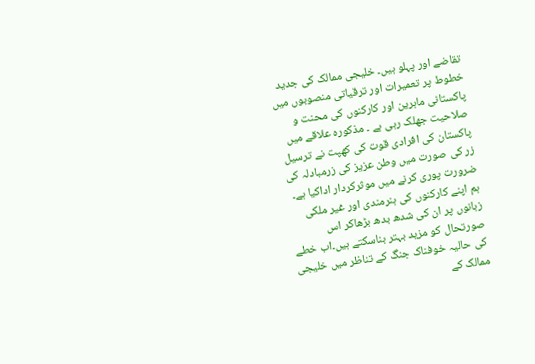تقاضے اور پہلو ہیں۔ خلیجی ممالک کی جدید خطوط پر تعمیرات اور ترقیاتی منصوبوں میں پاکستانی ماہرین اور کارکنوں کی محنت و صلاحیت جھلک رہی ہے ۔ مذکورہ علاقے میں پاکستان کی افرادی قوت کی کھپت نے ترسیل زر کی صورت میں وطن عزیز کی زرمبادلہ کی ضرورت پوری کرنے میں موثرکردار اداکیا ہے۔ ہم اپنے کارکنوں کی ہنرمندی اور غیر ملکی زبانوں پر ان کی شدھ بدھ بڑھاکر اس صورتحال کو مزید بہتر بناسکتے ہیں۔اب خطے کی حالیہ خوفناک جنگ کے تناظر میں خلیجی ممالک کے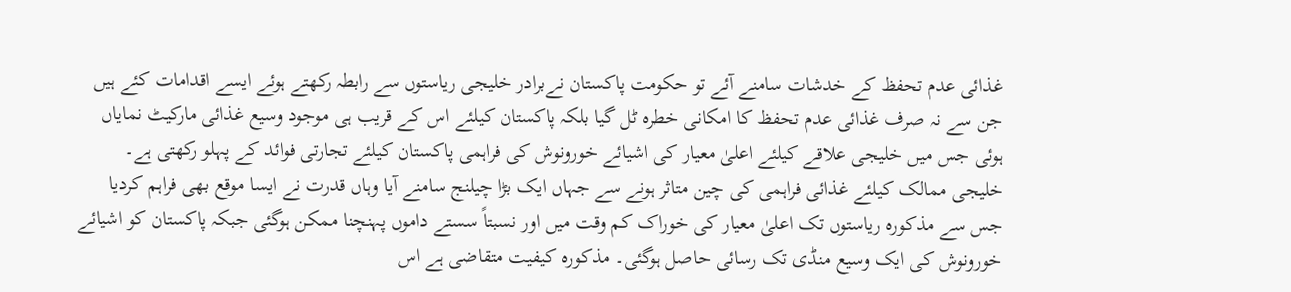غذائی عدم تحفظ کے خدشات سامنے آئے تو حکومت پاکستان نےبرادر خلیجی ریاستوں سے رابطہ رکھتے ہوئے ایسے اقدامات کئے ہیں جن سے نہ صرف غذائی عدم تحفظ کا امکانی خطرہ ٹل گیا بلکہ پاکستان کیلئے اس کے قریب ہی موجود وسیع غذائی مارکیٹ نمایاں ہوئی جس میں خلیجی علاقے کیلئے اعلیٰ معیار کی اشیائے خورونوش کی فراہمی پاکستان کیلئے تجارتی فوائد کے پہلو رکھتی ہے۔ خلیجی ممالک کیلئے غذائی فراہمی کی چین متاثر ہونے سے جہاں ایک بڑا چیلنج سامنے آیا وہاں قدرت نے ایسا موقع بھی فراہم کردیا جس سے مذکورہ ریاستوں تک اعلیٰ معیار کی خوراک کم وقت میں اور نسبتاً سستے داموں پہنچنا ممکن ہوگئی جبکہ پاکستان کو اشیائے خورونوش کی ایک وسیع منڈی تک رسائی حاصل ہوگئی۔ مذکورہ کیفیت متقاضی ہے اس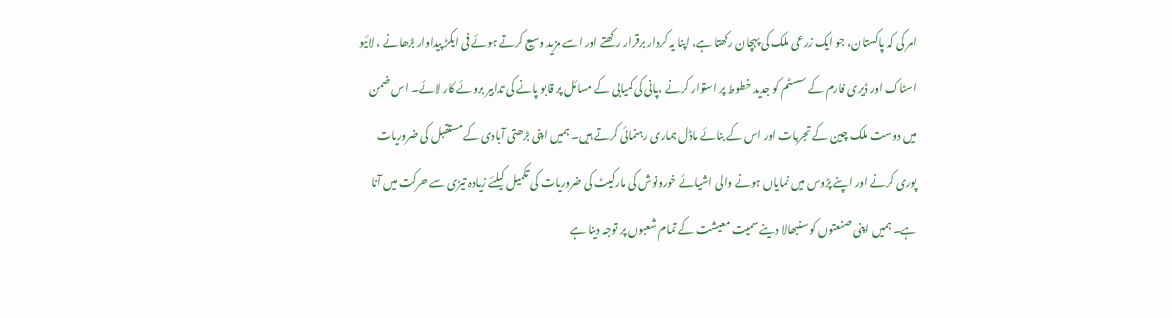امر کی کہ پاکستان، جو ایک زرعی ملک کی پہچان رکھتا ہے، اپنا یہ کردار برقرار رکھتے اور اسے مزید وسیع کرتے ہوئے فی ایکڑ پیداوار بڑھانے ، لائیو اسٹاک اور ڈیری فارم کے سسٹم کو جدید خطوط پر استوار کرنے ،پانی کی کمیابی کے مسائل پر قابو پانے کی تدابیر بروئے کار لائے۔ اس ضمن میں دوست ملک چین کے تجربات اور اس کے بنائے ماڈل ہماری رہنمائی کرتے ہیں۔ ہمیں اپنی بڑھتی آبادی کے مستقبل کی ضروریات پوری کرنے اور اپنے پڑوس میں نمایاں ہونے والی اشیائے خورونوش کی مارکیٹ کی ضروریات کی تکمیل کیلئے زیادہ تیزی سے حرکت میں آنا ہے۔ ہمیں اپنی صنعتوں کو سنبھالا دینے سمیت معیشت کے تمام شعبوں پر توجہ دینا ہے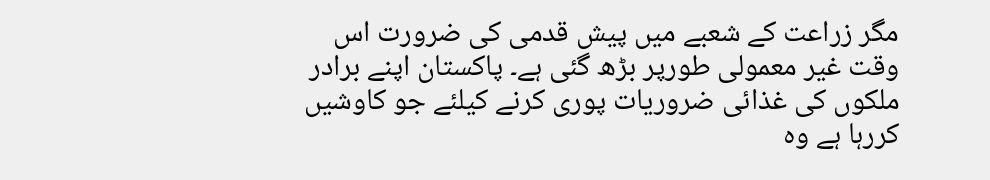مگر زراعت کے شعبے میں پیش قدمی کی ضرورت اس وقت غیر معمولی طورپر بڑھ گئی ہے۔ پاکستان اپنے برادر ملکوں کی غذائی ضروریات پوری کرنے کیلئے جو کاوشیں کررہا ہے وہ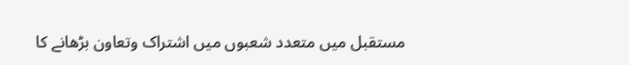مستقبل میں متعدد شعبوں میں اشتراک وتعاون بڑھانے کا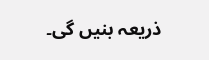ذریعہ بنیں گی۔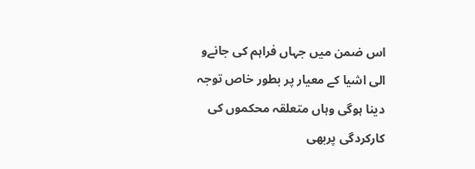اس ضمن میں جہاں فراہم کی جانےو الی اشیا کے معیار پر بطور خاص توجہ دینا ہوگی وہاں متعلقہ محکموں کی کارکردگی پربھی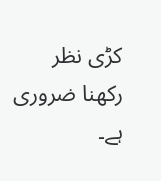کڑی نظر رکھنا ضروری ہے۔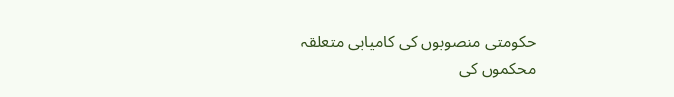حکومتی منصوبوں کی کامیابی متعلقہ محکموں کی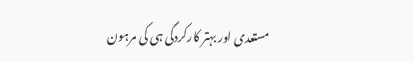مستعدی اور بہتر کارکردگی ہی کی مرہون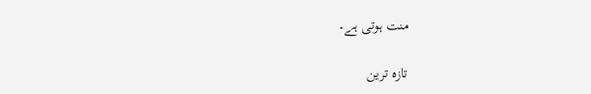منت ہوتی ہے۔

تازہ ترین